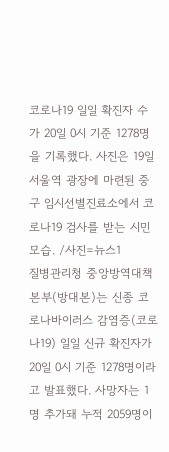코로나19 일일 확진자 수가 20일 0시 기준 1278명을 기록했다. 사진은 19일 서울역 광장에 마련된 중구 임시선별진료소에서 코로나19 검사를 받는 시민 모습. /사진=뉴스1
질병관리청 중앙방역대책본부(방대본)는 신종 코로나바이러스 감염증(코로나19) 일일 신규 확진자가 20일 0시 기준 1278명이라고 발표했다. 사망자는 1명 추가돼 누적 2059명이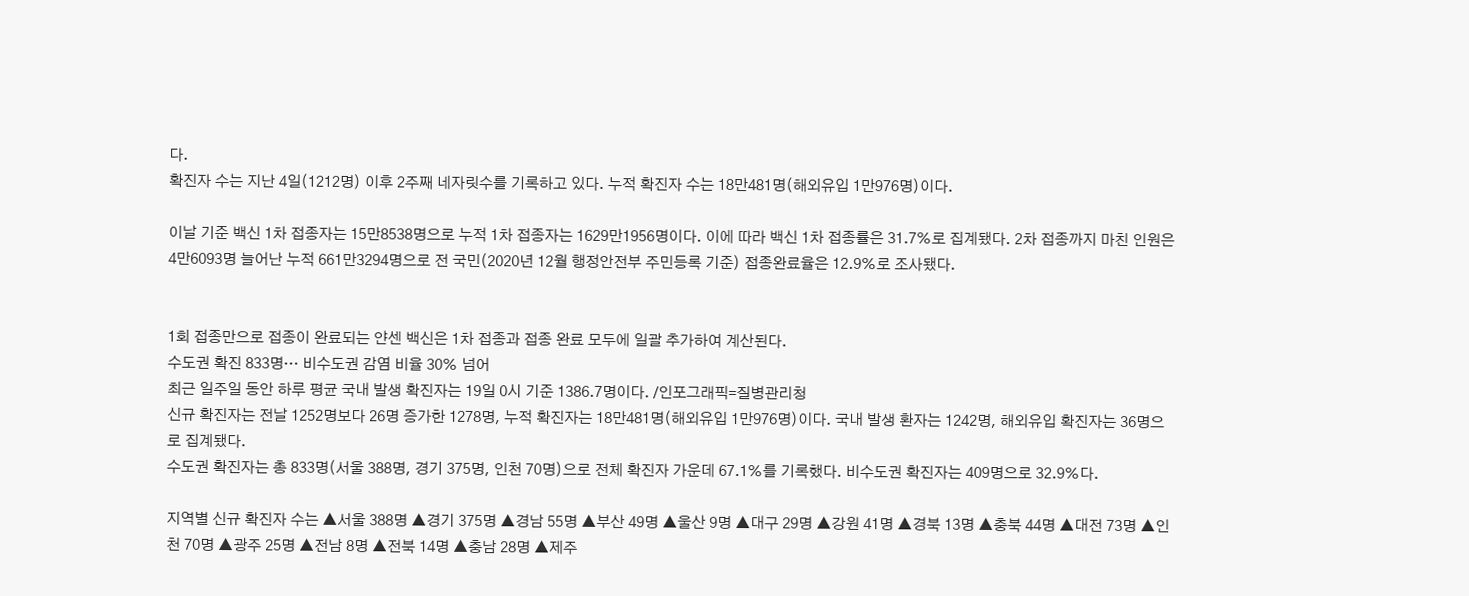다.
확진자 수는 지난 4일(1212명) 이후 2주째 네자릿수를 기록하고 있다. 누적 확진자 수는 18만481명(해외유입 1만976명)이다.

이날 기준 백신 1차 접종자는 15만8538명으로 누적 1차 접종자는 1629만1956명이다. 이에 따라 백신 1차 접종률은 31.7%로 집계됐다. 2차 접종까지 마친 인원은 4만6093명 늘어난 누적 661만3294명으로 전 국민(2020년 12월 행정안전부 주민등록 기준) 접종완료율은 12.9%로 조사됐다.


1회 접종만으로 접종이 완료되는 얀센 백신은 1차 접종과 접종 완료 모두에 일괄 추가하여 계산된다.
수도권 확진 833명… 비수도권 감염 비율 30% 넘어
최근 일주일 동안 하루 평균 국내 발생 확진자는 19일 0시 기준 1386.7명이다. /인포그래픽=질병관리청
신규 확진자는 전날 1252명보다 26명 증가한 1278명, 누적 확진자는 18만481명(해외유입 1만976명)이다. 국내 발생 환자는 1242명, 해외유입 확진자는 36명으로 집계됐다.
수도권 확진자는 총 833명(서울 388명, 경기 375명, 인천 70명)으로 전체 확진자 가운데 67.1%를 기록했다. 비수도권 확진자는 409명으로 32.9%다.

지역별 신규 확진자 수는 ▲서울 388명 ▲경기 375명 ▲경남 55명 ▲부산 49명 ▲울산 9명 ▲대구 29명 ▲강원 41명 ▲경북 13명 ▲충북 44명 ▲대전 73명 ▲인천 70명 ▲광주 25명 ▲전남 8명 ▲전북 14명 ▲충남 28명 ▲제주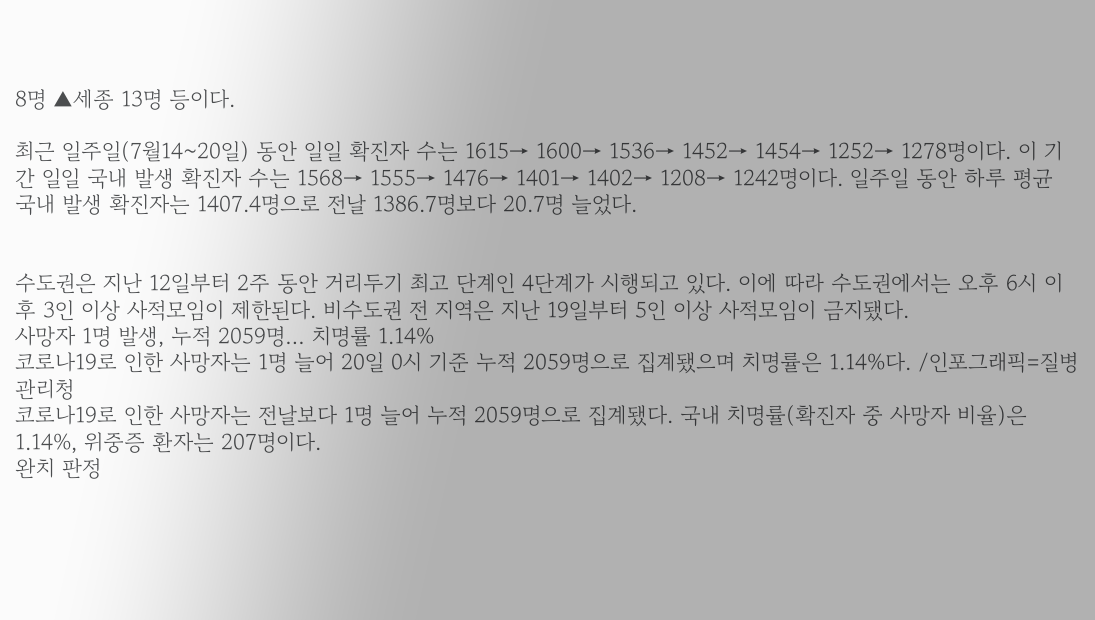8명 ▲세종 13명 등이다.

최근 일주일(7월14~20일) 동안 일일 확진자 수는 1615→ 1600→ 1536→ 1452→ 1454→ 1252→ 1278명이다. 이 기간 일일 국내 발생 확진자 수는 1568→ 1555→ 1476→ 1401→ 1402→ 1208→ 1242명이다. 일주일 동안 하루 평균 국내 발생 확진자는 1407.4명으로 전날 1386.7명보다 20.7명 늘었다.


수도권은 지난 12일부터 2주 동안 거리두기 최고 단계인 4단계가 시행되고 있다. 이에 따라 수도권에서는 오후 6시 이후 3인 이상 사적모임이 제한된다. 비수도권 전 지역은 지난 19일부터 5인 이상 사적모임이 금지됐다.
사망자 1명 발생, 누적 2059명… 치명률 1.14%
코로나19로 인한 사망자는 1명 늘어 20일 0시 기준 누적 2059명으로 집계됐으며 치명률은 1.14%다. /인포그래픽=질병관리청
코로나19로 인한 사망자는 전날보다 1명 늘어 누적 2059명으로 집계됐다. 국내 치명률(확진자 중 사망자 비율)은 1.14%, 위중증 환자는 207명이다.
완치 판정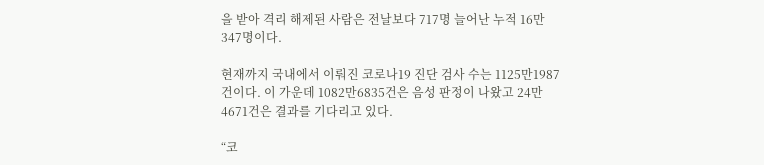을 받아 격리 해제된 사람은 전날보다 717명 늘어난 누적 16만347명이다.

현재까지 국내에서 이뤄진 코로나19 진단 검사 수는 1125만1987건이다. 이 가운데 1082만6835건은 음성 판정이 나왔고 24만4671건은 결과를 기다리고 있다.

“코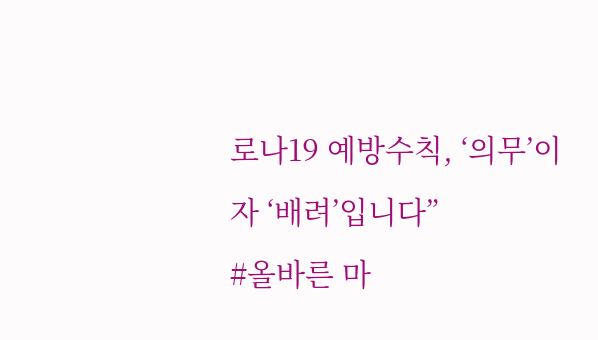로나19 예방수칙, ‘의무’이자 ‘배려’입니다”
#올바른 마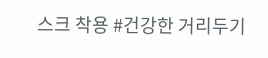스크 착용 #건강한 거리두기